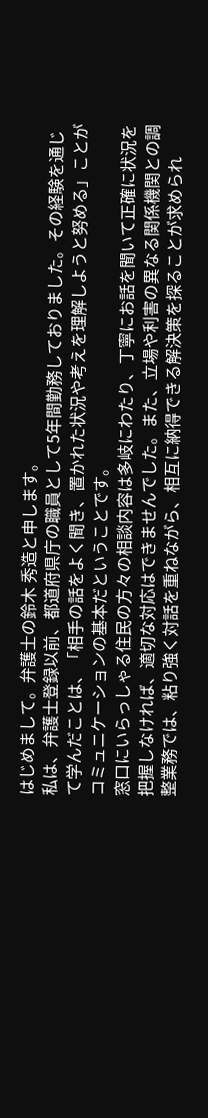はじめまして。弁護士の鈴木 秀造と申します。
私は、弁護士登録以前、都道府県庁の職員として5年間勤務しておりました。その経験を通じて学んだことは、「相手の話をよく聞き、置かれた状況や考えを理解しようと努める」ことがコミュニケーションの基本だということです。
窓口にいらっしゃる住民の方々の相談内容は多岐にわたり、丁寧にお話を聞いて正確に状況を把握しなければ、適切な対応はできませんでした。また、立場や利害の異なる関係機関との調整業務では、粘り強く対話を重ねながら、相互に納得できる解決策を探ることが求められ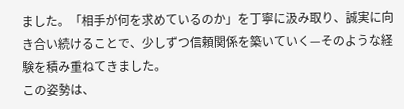ました。「相手が何を求めているのか」を丁寧に汲み取り、誠実に向き合い続けることで、少しずつ信頼関係を築いていく—そのような経験を積み重ねてきました。
この姿勢は、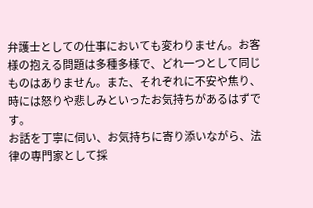弁護士としての仕事においても変わりません。お客様の抱える問題は多種多様で、どれ一つとして同じものはありません。また、それぞれに不安や焦り、時には怒りや悲しみといったお気持ちがあるはずです。
お話を丁寧に伺い、お気持ちに寄り添いながら、法律の専門家として採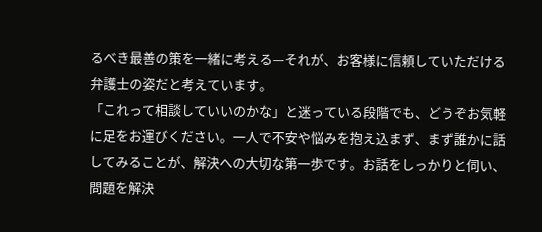るべき最善の策を一緒に考える—それが、お客様に信頼していただける弁護士の姿だと考えています。
「これって相談していいのかな」と迷っている段階でも、どうぞお気軽に足をお運びください。一人で不安や悩みを抱え込まず、まず誰かに話してみることが、解決への大切な第一歩です。お話をしっかりと伺い、問題を解決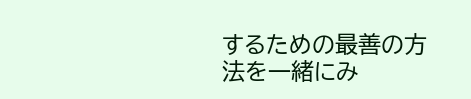するための最善の方法を一緒にみ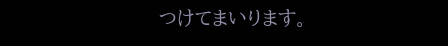つけてまいります。